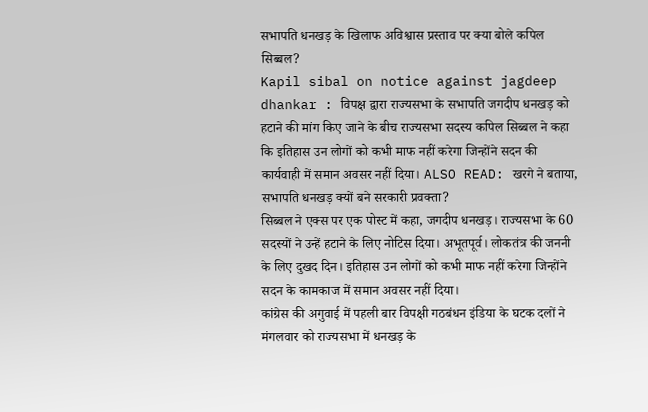सभापति धनखड़ के खिलाफ अविश्वास प्रस्ताव पर क्या बोले कपिल सिब्बल?
Kapil sibal on notice against jagdeep dhankar : विपक्ष द्वारा राज्यसभा के सभापति जगदीप धनखड़ को हटाने की मांग किए जाने के बीच राज्यसभा सदस्य कपिल सिब्बल ने कहा कि इतिहास उन लोगों को कभी माफ नहीं करेगा जिन्होंने सदन की कार्यवाही में समान अवसर नहीं दिया। ALSO READ: खरगे ने बताया, सभापति धनखड़ क्यों बने सरकारी प्रवक्ता?
सिब्बल ने एक्स पर एक पोस्ट में कहा, जगदीप धनखड़। राज्यसभा के 60 सदस्यों ने उन्हें हटाने के लिए नोटिस दिया। अभूतपूर्व। लोकतंत्र की जननी के लिए दुखद दिन। इतिहास उन लोगों को कभी माफ नहीं करेगा जिन्होंने सदन के कामकाज में समान अवसर नहीं दिया।
कांग्रेस की अगुवाई में पहली बार विपक्षी गठबंधन इंडिया के घटक दलों ने मंगलवार को राज्यसभा में धनखड़ के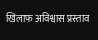खिलाफ अविश्वास प्रस्ताव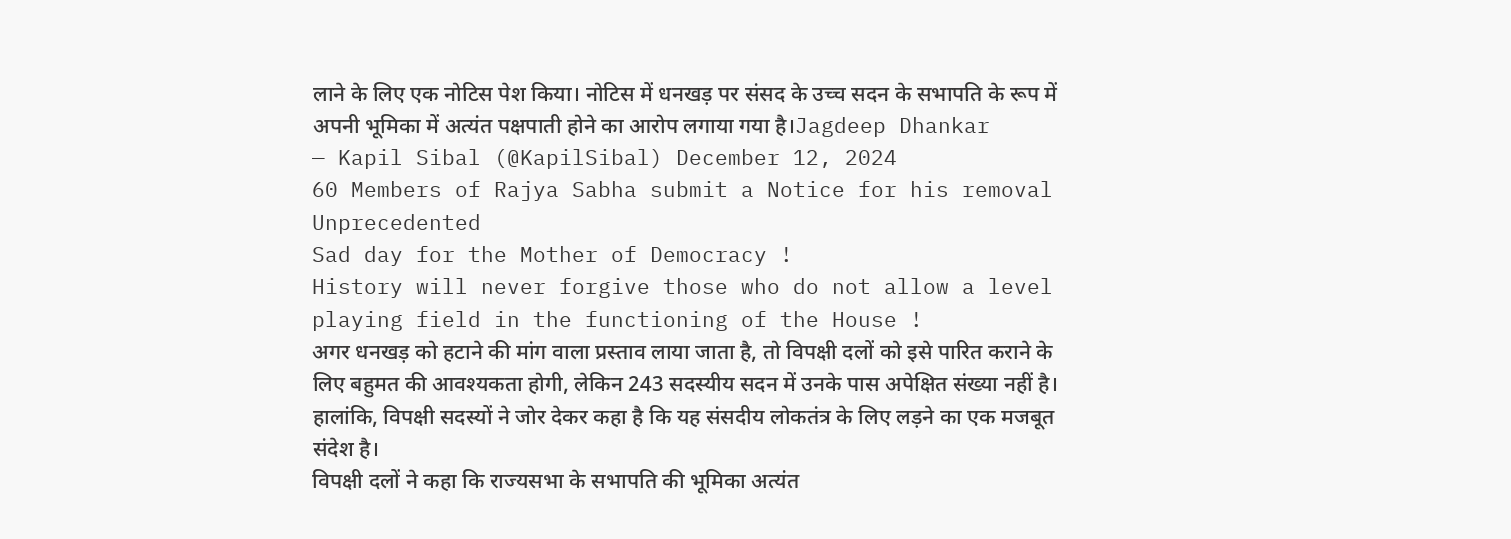लाने के लिए एक नोटिस पेश किया। नोटिस में धनखड़ पर संसद के उच्च सदन के सभापति के रूप में अपनी भूमिका में अत्यंत पक्षपाती होने का आरोप लगाया गया है।Jagdeep Dhankar
— Kapil Sibal (@KapilSibal) December 12, 2024
60 Members of Rajya Sabha submit a Notice for his removal
Unprecedented
Sad day for the Mother of Democracy !
History will never forgive those who do not allow a level playing field in the functioning of the House !
अगर धनखड़ को हटाने की मांग वाला प्रस्ताव लाया जाता है, तो विपक्षी दलों को इसे पारित कराने के लिए बहुमत की आवश्यकता होगी, लेकिन 243 सदस्यीय सदन में उनके पास अपेक्षित संख्या नहीं है। हालांकि, विपक्षी सदस्यों ने जोर देकर कहा है कि यह संसदीय लोकतंत्र के लिए लड़ने का एक मजबूत संदेश है।
विपक्षी दलों ने कहा कि राज्यसभा के सभापति की भूमिका अत्यंत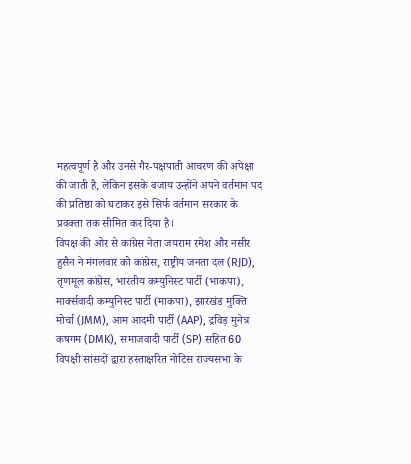महत्वपूर्ण है और उनसे गैर-पक्षपाती आचरण की अपेक्षा की जाती है, लेकिन इसके बजाय उन्होंने अपने वर्तमान पद की प्रतिष्ठा को घटाकर इसे सिर्फ वर्तमान सरकार के प्रवक्ता तक सीमित कर दिया है।
विपक्ष की ओर से कांग्रेस नेता जयराम रमेश और नसीर हुसैन ने मंगलवार को कांग्रेस, राष्ट्रीय जनता दल (RJD), तृणमूल कांग्रेस, भारतीय कम्युनिस्ट पार्टी (भाकपा), मार्क्सवादी कम्युनिस्ट पार्टी (माकपा), झारखंड मुक्ति मोर्चा (JMM), आम आदमी पार्टी (AAP), द्रविड़ मुनेत्र कषगम (DMK), समाजवादी पार्टी (SP) सहित 60 विपक्षी सांसदों द्वारा हस्ताक्षरित नोटिस राज्यसभा के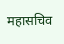महासचिव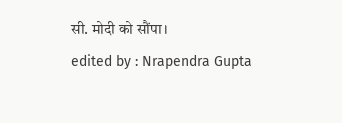सी. मोदी को सौंपा।
edited by : Nrapendra Gupta